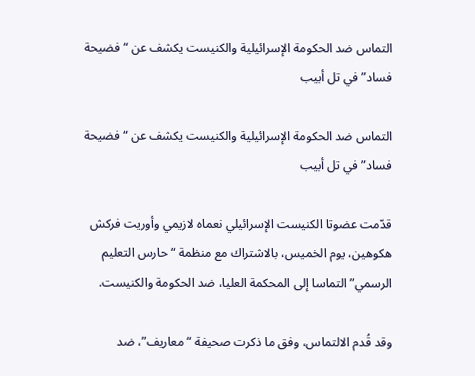التماس ضد الحكومة الإسرائيلية والكنيست يكشف عن “فضيحة فساد” في تل أبيب

التماس ضد الحكومة الإسرائيلية والكنيست يكشف عن “فضيحة فساد” في تل أبيب

قدّمت عضوتا الكنيست الإسرائيلي نعماه لازيمي وأوريت فركش هكوهين، يوم الخميس، بالاشتراك مع منظمة “حارس التعليم الرسمي” التماسا إلى المحكمة العليا، ضد الحكومة والكنيست.

وقد قُدم الالتماس، وفق ما ذكرت صحيفة “معاريف”، ضد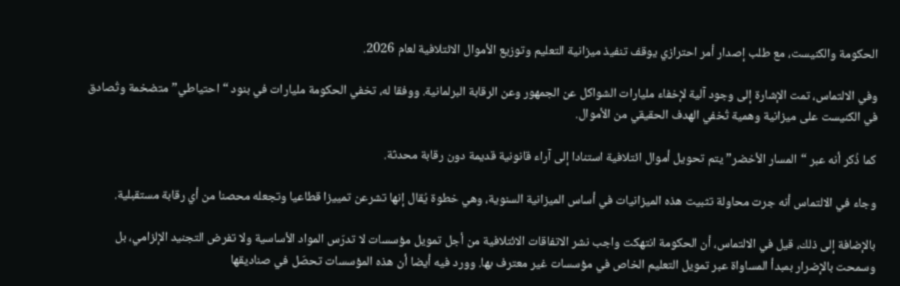الحكومة والكنيست، مع طلب إصدار أمر احترازي يوقف تنفيذ ميزانية التعليم وتوزيع الأموال الائتلافية لعام 2026.

وفي الالتماس، تمت الإشارة إلى وجود آلية لإخفاء مليارات الشواكل عن الجمهور وعن الرقابة البرلمانية. ووفقا له، تخفي الحكومة مليارات في بنود “احتياطي” متضخمة وتُصادق في الكنيست على ميزانية وهمية تُخفي الهدف الحقيقي من الأموال.

كما ذُكر أنه عبر “المسار الأخضر” يتم تحويل أموال ائتلافية استنادا إلى آراء قانونية قديمة دون رقابة محدثة.

وجاء في الالتماس أنه جرت محاولة تثبيت هذه الميزانيات في أساس الميزانية السنوية، وهي خطوة يُقال إنها تشرعن تمييزا قطاعيا وتجعله محصنا من أي رقابة مستقبلية.

بالإضافة إلى ذلك، قيل في الالتماس، أن الحكومة انتهكت واجب نشر الاتفاقات الائتلافية من أجل تمويل مؤسسات لا تدرّس المواد الأساسية ولا تفرض التجنيد الإلزامي، بل وسمحت بالإضرار بمبدأ المساواة عبر تمويل التعليم الخاص في مؤسسات غير معترف بها. وورد فيه أيضا أن هذه المؤسسات تحصّل في صناديقها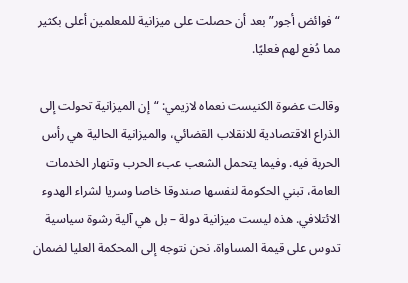“فوائض أجور” بعد أن حصلت على ميزانية للمعلمين أعلى بكثير مما دُفع لهم فعليًا.

وقالت عضوة الكنيست نعماه لازيمي: “إن الميزانية تحولت إلى الذراع الاقتصادية للانقلاب القضائي، والميزانية الحالية هي رأس الحربة فيه. وفيما يتحمل الشعب عبء الحرب وتنهار الخدمات العامة، تبني الحكومة لنفسها صندوقا خاصا وسريا لشراء الهدوء الائتلافي. هذه ليست ميزانية دولة – بل هي آلية رشوة سياسية تدوس على قيمة المساواة. نحن نتوجه إلى المحكمة العليا لضمان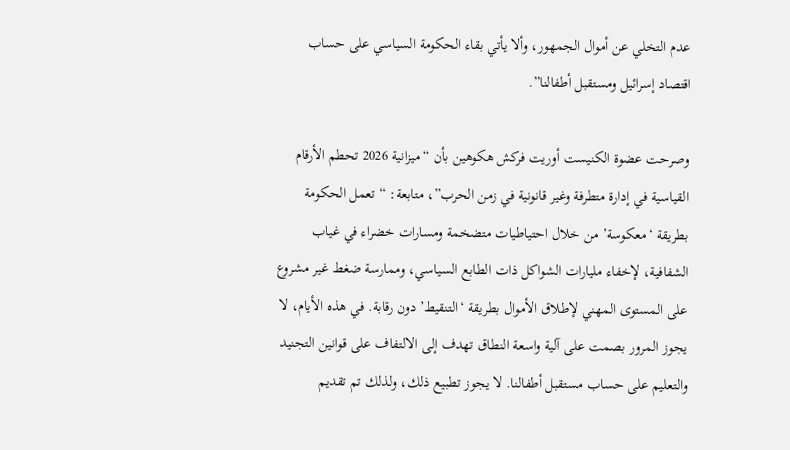عدم التخلي عن أموال الجمهور، وألا يأتي بقاء الحكومة السياسي على حساب اقتصاد إسرائيل ومستقبل أطفالنا”.

وصرحت عضوة الكنيست أوريت فركش هكوهين بأن “ميزانية 2026 تحطم الأرقام القياسية في إدارة متطرفة وغير قانونية في زمن الحرب”، متابعة: “تعمل الحكومة بطريقة ‘معكوسة’ من خلال احتياطيات متضخمة ومسارات خضراء في غياب الشفافية، لإخفاء مليارات الشواكل ذات الطابع السياسي، وممارسة ضغط غير مشروع على المستوى المهني لإطلاق الأموال بطريقة ‘التنقيط’ دون رقابة. في هذه الأيام، لا يجوز المرور بصمت على آلية واسعة النطاق تهدف إلى الالتفاف على قوانين التجنيد والتعليم على حساب مستقبل أطفالنا. لا يجوز تطبيع ذلك، ولذلك تم تقديم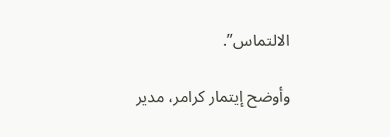الالتماس”.

وأوضح إيتمار كرامر، مدير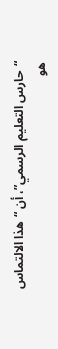“حارس التعليم الرسمي”، أن “هذا الالتماس هو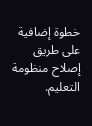خطوة إضافية على طريق إصلاح منظومة التعليم.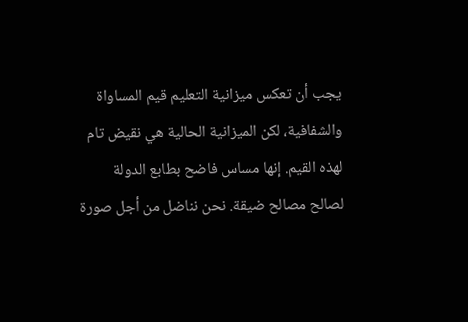يجب أن تعكس ميزانية التعليم قيم المساواة والشفافية، لكن الميزانية الحالية هي نقيض تام لهذه القيم. إنها مساس فاضح بطابع الدولة لصالح مصالح ضيقة. نحن نناضل من أجل صورة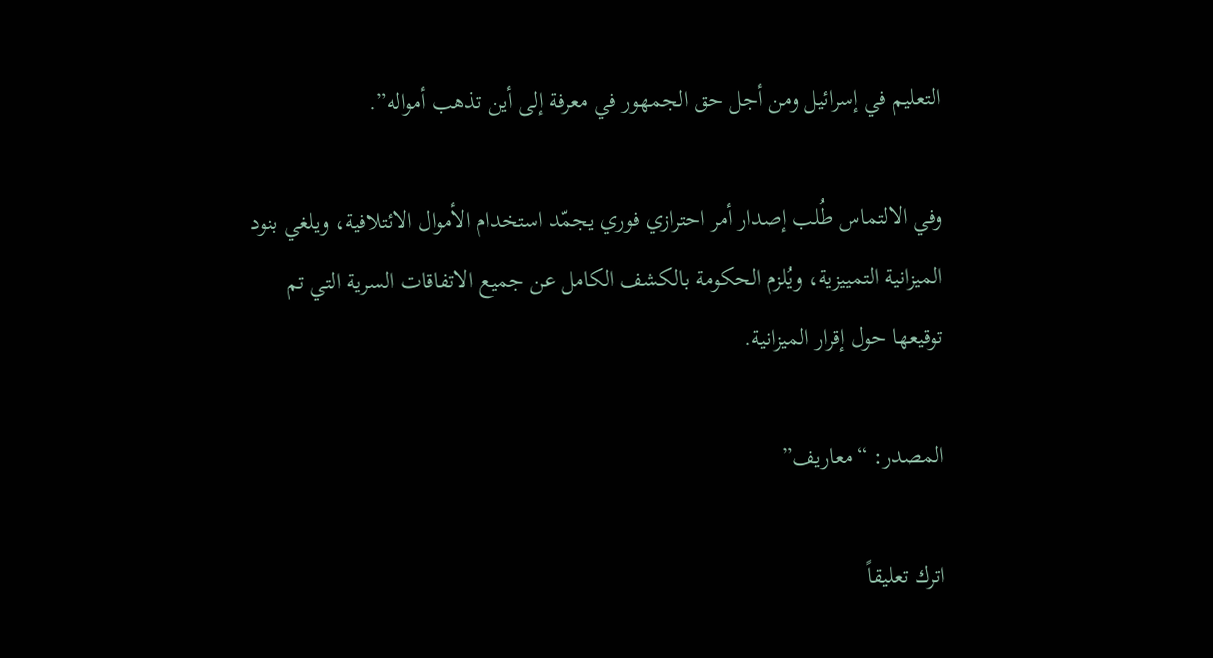التعليم في إسرائيل ومن أجل حق الجمهور في معرفة إلى أين تذهب أمواله”.

وفي الالتماس طُلب إصدار أمر احترازي فوري يجمّد استخدام الأموال الائتلافية، ويلغي بنود الميزانية التمييزية، ويُلزم الحكومة بالكشف الكامل عن جميع الاتفاقات السرية التي تم توقيعها حول إقرار الميزانية.

المصدر: “معاريف”

اترك تعليقاً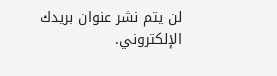لن يتم نشر عنوان بريدك الإلكتروني.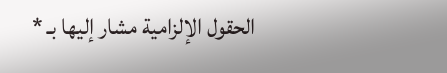الحقول الإلزامية مشار إليها بـ *